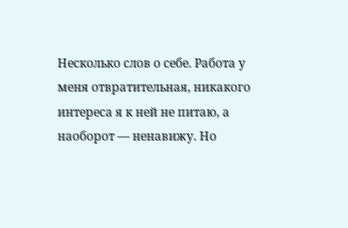Несколько слов о себе. Работа у меня отвратительная, никакого интереса я к ней не питаю, а наоборот — ненавижу. Но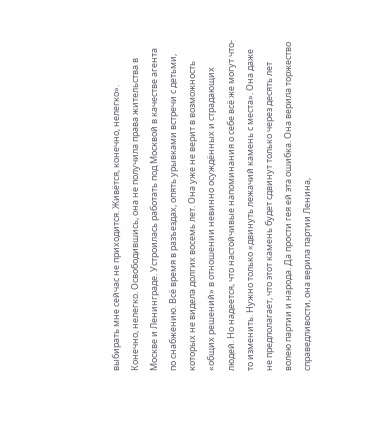выбирать мне сейчас не приходится. Живётся, конечно, нелегко».
Конечно, нелегко. Освободившись, она не получила права жительства в Москве и Ленинграде. Устроилась работать под Москвой в качестве агента по снабжению. Всё время в разъездах, опять урывками встречи с детьми, которых не видела долгих восемь лет. Она уже не верит в возможность «общих решений» в отношении невинно осуждённых и страдающих людей. Но надеется, что настойчивые напоминания о себе всё же могут что-то изменить. Нужно только «двинуть лежачий камень с места». Она даже не предполагает, что этот камень будет сдвинут только через десять лет волею партии и народа. Да прости гея ей эта ошибка. Она верила торжество справедливости, она верила партии Ленина,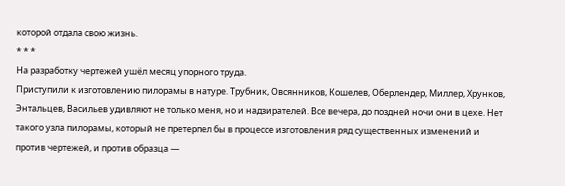которой отдала свою жизнь.
* * *
На разработку чертежей ушёл месяц упорного труда.
Приступили к изготовлению пилорамы в натуре. Трубник, Овсянников, Кошелев, Оберлендер, Миллер, Хрунков, Энтальцев, Васильев удивляют не только меня, но и надзирателей. Все вечера, до поздней ночи они в цехе. Нет такого узла пилорамы, который не претерпел бы в процессе изготовления ряд существенных изменений и против чертежей, и против образца —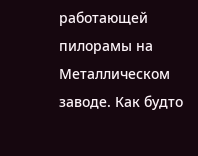работающей пилорамы на Металлическом заводе. Как будто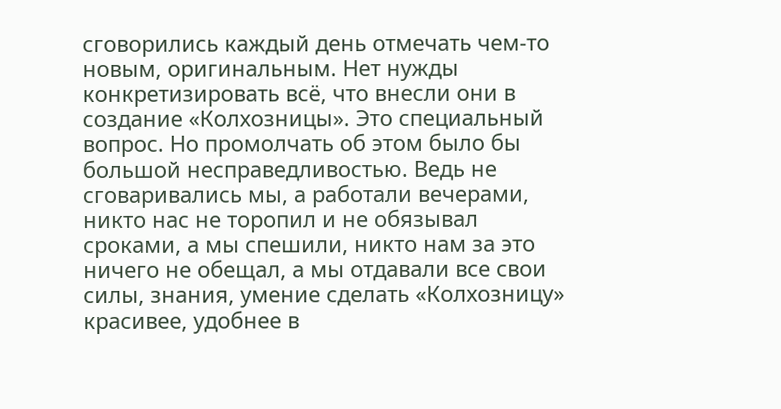сговорились каждый день отмечать чем-то новым, оригинальным. Нет нужды конкретизировать всё, что внесли они в создание «Колхозницы». Это специальный вопрос. Но промолчать об этом было бы большой несправедливостью. Ведь не сговаривались мы, а работали вечерами, никто нас не торопил и не обязывал сроками, а мы спешили, никто нам за это ничего не обещал, а мы отдавали все свои силы, знания, умение сделать «Колхозницу» красивее, удобнее в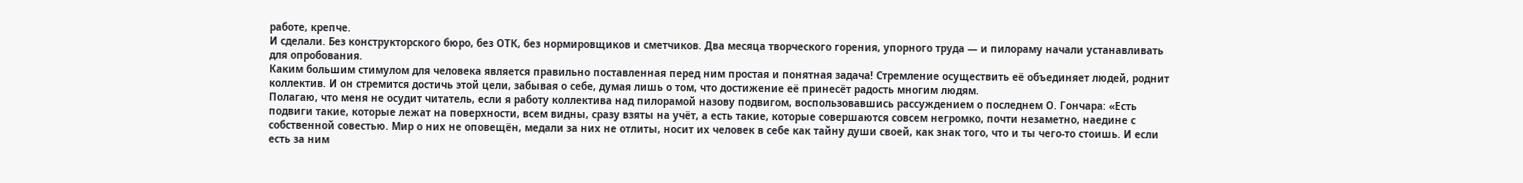работе, крепче.
И сделали. Без конструкторского бюро, без ОТК, без нормировщиков и сметчиков. Два месяца творческого горения, упорного труда — и пилораму начали устанавливать для опробования.
Каким большим стимулом для человека является правильно поставленная перед ним простая и понятная задача! Стремление осуществить её объединяет людей, роднит коллектив. И он стремится достичь этой цели, забывая о себе, думая лишь о том, что достижение её принесёт радость многим людям.
Полагаю, что меня не осудит читатель, если я работу коллектива над пилорамой назову подвигом, воспользовавшись рассуждением о последнем О. Гончара: «Есть подвиги такие, которые лежат на поверхности, всем видны, сразу взяты на учёт, а есть такие, которые совершаются совсем негромко, почти незаметно, наедине с собственной совестью. Мир о них не оповещён, медали за них не отлиты, носит их человек в себе как тайну души своей, как знак того, что и ты чего-то стоишь. И если есть за ним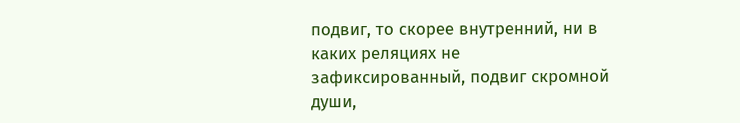подвиг, то скорее внутренний, ни в каких реляциях не зафиксированный, подвиг скромной души,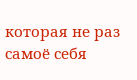которая не раз самоё себя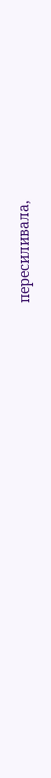пересиливала,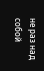не раз над собой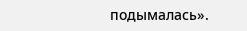подымалась».